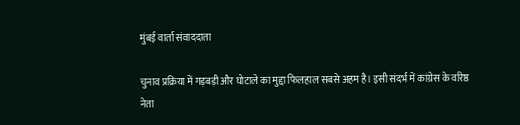मुंबई वार्ता संवाददाता

चुनाव प्रक्रिया में गड़बड़ी और घोटाले का मुद्दा फिलहाल सबसे अहम है। इसी संदर्भ में कांग्रेस के वरिष्ठ नेता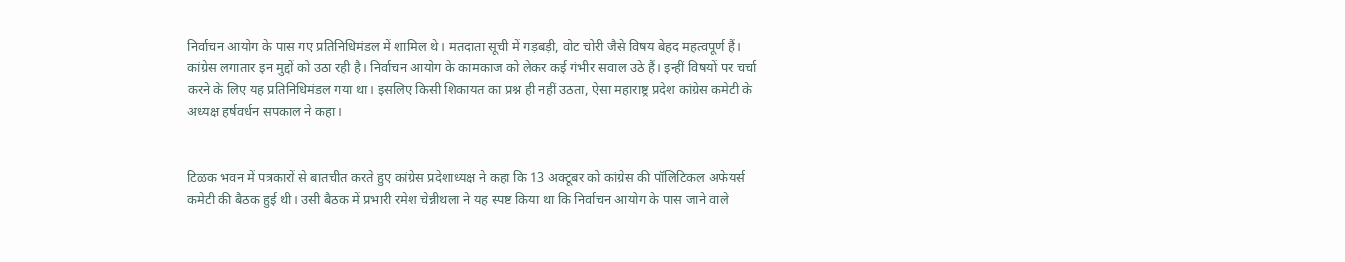निर्वाचन आयोग के पास गए प्रतिनिधिमंडल में शामिल थे। मतदाता सूची में गड़बड़ी, वोट चोरी जैसे विषय बेहद महत्वपूर्ण हैं। कांग्रेस लगातार इन मुद्दों को उठा रही है। निर्वाचन आयोग के कामकाज को लेकर कई गंभीर सवाल उठे हैं। इन्हीं विषयों पर चर्चा करने के लिए यह प्रतिनिधिमंडल गया था। इसलिए किसी शिकायत का प्रश्न ही नहीं उठता, ऐसा महाराष्ट्र प्रदेश कांग्रेस कमेटी के अध्यक्ष हर्षवर्धन सपकाल ने कहा।


टिळक भवन में पत्रकारों से बातचीत करते हुए कांग्रेस प्रदेशाध्यक्ष ने कहा कि 13 अक्टूबर को कांग्रेस की पॉलिटिकल अफेयर्स कमेटी की बैठक हुई थी। उसी बैठक में प्रभारी रमेश चेन्नीथला ने यह स्पष्ट किया था कि निर्वाचन आयोग के पास जाने वाले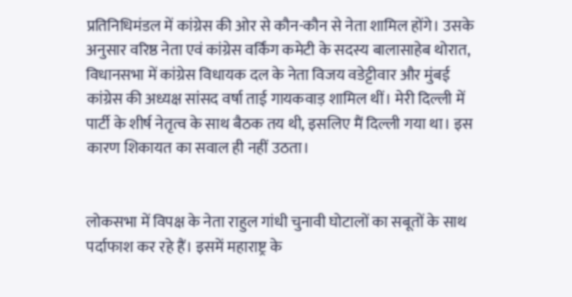प्रतिनिधिमंडल में कांग्रेस की ओर से कौन-कौन से नेता शामिल होंगे। उसके अनुसार वरिष्ठ नेता एवं कांग्रेस वर्किंग कमेटी के सदस्य बालासाहेब थोरात, विधानसभा में कांग्रेस विधायक दल के नेता विजय वडेट्टीवार और मुंबई कांग्रेस की अध्यक्ष सांसद वर्षा ताई गायकवाड़ शामिल थीं। मेरी दिल्ली में पार्टी के शीर्ष नेतृत्व के साथ बैठक तय थी, इसलिए मैं दिल्ली गया था। इस कारण शिकायत का सवाल ही नहीं उठता।


लोकसभा में विपक्ष के नेता राहुल गांधी चुनावी घोटालों का सबूतों के साथ पर्दाफाश कर रहे हैं। इसमें महाराष्ट्र के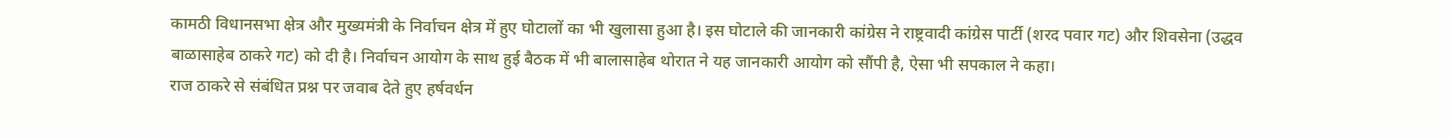कामठी विधानसभा क्षेत्र और मुख्यमंत्री के निर्वाचन क्षेत्र में हुए घोटालों का भी खुलासा हुआ है। इस घोटाले की जानकारी कांग्रेस ने राष्ट्रवादी कांग्रेस पार्टी (शरद पवार गट) और शिवसेना (उद्धव बाळासाहेब ठाकरे गट) को दी है। निर्वाचन आयोग के साथ हुई बैठक में भी बालासाहेब थोरात ने यह जानकारी आयोग को सौंपी है, ऐसा भी सपकाल ने कहा।
राज ठाकरे से संबंधित प्रश्न पर जवाब देते हुए हर्षवर्धन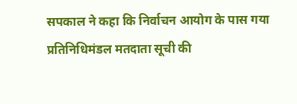सपकाल ने कहा कि निर्वाचन आयोग के पास गया प्रतिनिधिमंडल मतदाता सूची की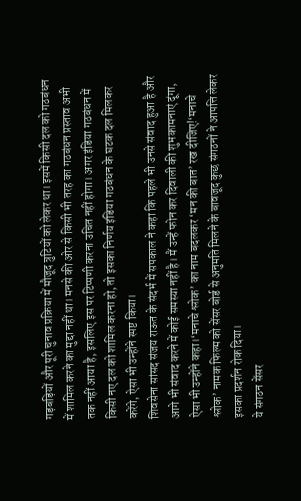गड़बड़ियों और पूरी चुनाव प्रक्रिया में मौजूद त्रुटियों को लेकर था। इसमें किसी दल को गठबंधन में शामिल करने का मुद्दा नहीं था। मनसे की ओर से किसी भी तरह का गठबंधन प्रस्ताव अभी तक नहीं आया है, इसलिए इस पर टिप्पणी करना उचित नहीं होगा। अगर इंडिया गठबंधन में किसी नए दल को शामिल करना हो, तो इसका निर्णय इंडिया गठबंधन के घटक दल मिलकर करेंगे, ऐसा भी उन्होंने स्पष्ट किया।
शिवसेना सांसद संजय राऊत के संदर्भ में सपकाल ने कहा कि पहले भी उनसे संवाद हुआ है और आगे भी संवाद करने में कोई समस्या नहीं है। मैं उन्हें फोन कर दिवाली की शुभकामनाएं दूंगा, ऐसा भी उन्होंने कहा।‘मनाचे श्लोक’ का नाम बदलकर ‘मन की बात’ रख दीजिए!‘मनाचे श्लोक’ नामक फिल्म को सेंसर बोर्ड से अनुमति मिलने के बावजूद कुछ संगठनों ने आपत्ति लेकर इसका प्रदर्शन रोक दिया।
ये संगठन सेंसर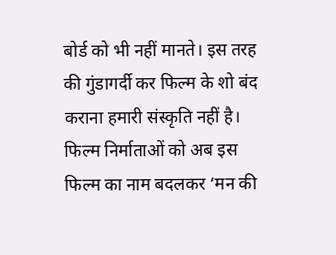बोर्ड को भी नहीं मानते। इस तरह की गुंडागर्दी कर फिल्म के शो बंद कराना हमारी संस्कृति नहीं है। फिल्म निर्माताओं को अब इस फिल्म का नाम बदलकर ‘मन की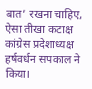बात’ रखना चाहिए, ऐसा तीखा कटाक्ष कांग्रेस प्रदेशाध्यक्ष हर्षवर्धन सपकाल ने किया।